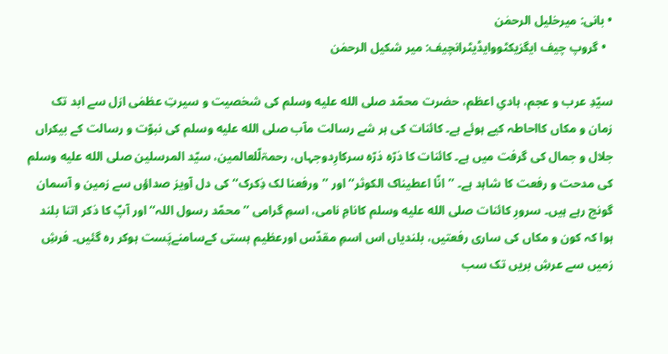• بانی: میرخلیل الرحمٰن
  • گروپ چیف ایگزیکٹووایڈیٹرانچیف: میر شکیل الرحمٰن

سیّدِ عرب و عجم، ہادیِ اعظم، حضرت محمّد صلى الله عليه وسلم کی شخصیت و سیرتِ عظمٰی ازل سے ابد تک زمان و مکاں کااحاطہ کیے ہوئے ہے۔ کائنات کی ہر شے رسالت مآب صلى الله عليه وسلم کی نبوّت و رسالت کے بیکراں جلال و جمال کی گرفت میں ہے۔ کائنات کا ذرّہ ذرّہ سرکارِدوجہاں، رحمۃلّلعالمین، سیّد المرسلین صلى الله عليه وسلم کی مدحت و رفعت کا شاہد ہے۔ ’’انّا اعطیناک الکوثر‘‘ اور ’’ورفعنا لک ذِکرک‘‘ کی دل آویز صداؤں سے زمین و آسمان گونج رہے ہیں۔ سرورِ کائنات صلى الله عليه وسلم کانامِ نامی، اسمِ گرامی ’’محمّد رسول اللہ‘‘ اور آپؐ کا ذکر اتنا بلند ہوا کہ کون و مکاں کی ساری رفعتیں، بلندیاں اس اسمِ مقدّس اورعظیم ہستی کےسامنےپَست ہوکر رہ گئیں۔ فرشِ زمیں سے عرشِ بریں تک سب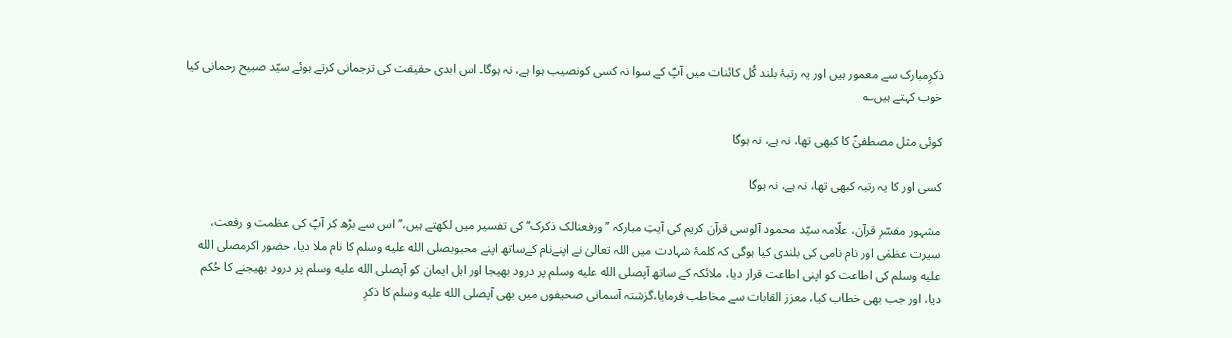ذکرِمبارک سے معمور ہیں اور یہ رتبۂ بلند کُل کائنات میں آپؐ کے سوا نہ کسی کونصیب ہوا ہے، نہ ہوگا۔ اس ابدی حقیقت کی ترجمانی کرتے ہوئے سیّد صبیح رحمانی کیا خوب کہتے ہیں؎

کوئی مثل مصطفیٰؐ کا کبھی تھا، نہ ہے، نہ ہوگا

کسی اور کا یہ رتبہ کبھی تھا، نہ ہے، نہ ہوگا

مشہور مفسّرِ قرآن، علّامہ سیّد محمود آلوسی قرآن کریم کی آیتِ مبارکہ ’’ورفعنالک ذکرک‘‘ کی تفسیر میں لکھتے ہیں،’’اس سے بڑھ کر آپؐ کی عظمت و رفعت، سیرت عظمٰی اور نام نامی کی بلندی کیا ہوگی کہ کلمۂ شہادت میں اللہ تعالیٰ نے اپنےنام کےساتھ اپنے محبوبصلى الله عليه وسلم کا نام ملا دیا، حضور اکرمصلى الله عليه وسلم کی اطاعت کو اپنی اطاعت قرار دیا، ملائکہ کے ساتھ آپصلى الله عليه وسلم پر درود بھیجا اور اہل ایمان کو آپصلى الله عليه وسلم پر درود بھیجنے کا حُکم دیا، اور جب بھی خطاب کیا، معزز القابات سے مخاطب فرمایا،گزشتہ آسمانی صحیفوں میں بھی آپصلى الله عليه وسلم کا ذکرِ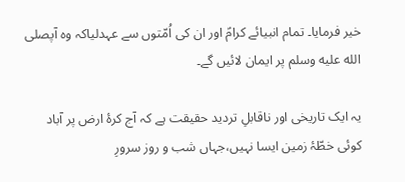خیر فرمایا۔ تمام انبیائے کرامؑ اور ان کی اُمّتوں سے عہدلیاکہ وہ آپصلى الله عليه وسلم پر ایمان لائیں گے۔

یہ ایک تاریخی اور ناقابلِ تردید حقیقت ہے کہ آج کرۂ ارض پر آباد کوئی خطّۂ زمین ایسا نہیں،جہاں شب و روز سرورِ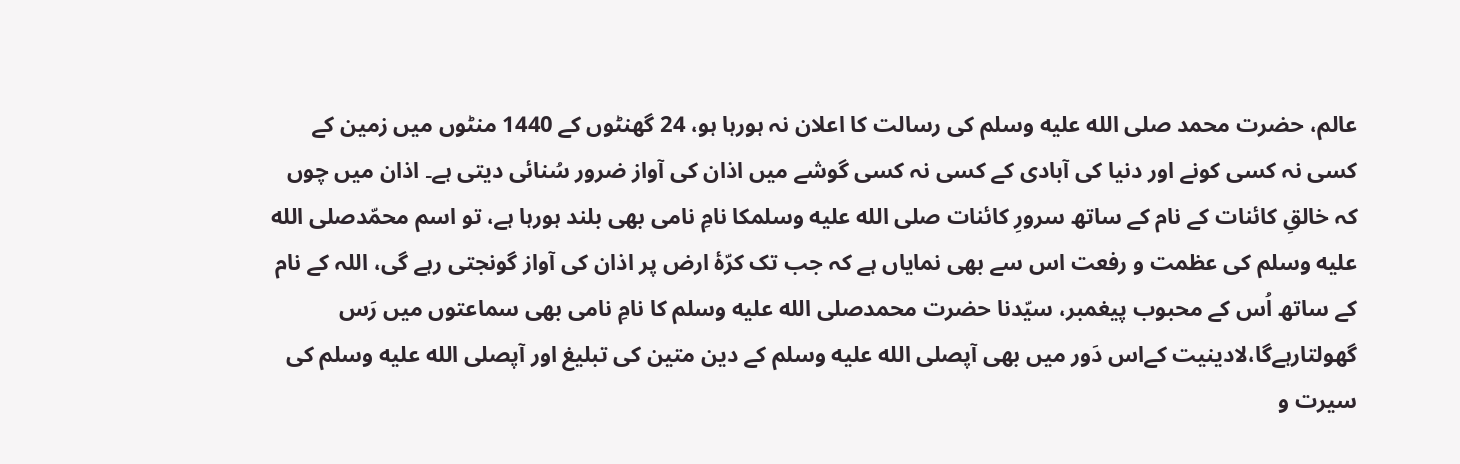عالم، حضرت محمد صلى الله عليه وسلم کی رسالت کا اعلان نہ ہورہا ہو، 24 گھنٹوں کے 1440 منٹوں میں زمین کے کسی نہ کسی کونے اور دنیا کی آبادی کے کسی نہ کسی گوشے میں اذان کی آواز ضرور سُنائی دیتی ہے۔ اذان میں چوں کہ خالقِ کائنات کے نام کے ساتھ سرورِ کائنات صلى الله عليه وسلمکا نامِ نامی بھی بلند ہورہا ہے، تو اسم محمّدصلى الله عليه وسلم کی عظمت و رفعت اس سے بھی نمایاں ہے کہ جب تک کرّۂ ارض پر اذان کی آواز گونجتی رہے گی، اللہ کے نام کے ساتھ اُس کے محبوب پیغمبر، سیّدنا حضرت محمدصلى الله عليه وسلم کا نامِ نامی بھی سماعتوں میں رَس گھولتارہےگا،لادینیت کےاس دَور میں بھی آپصلى الله عليه وسلم کے دین متین کی تبلیغ اور آپصلى الله عليه وسلم کی سیرت و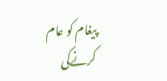پیغام کو عام کرنےکی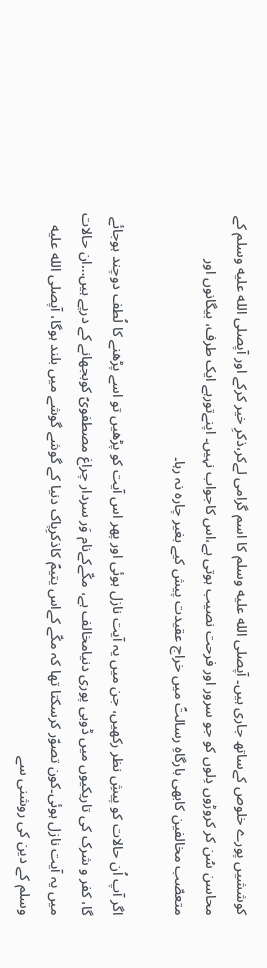کوششیں پورے خلوص کےساتھ جاری ہیں۔ آپصلى الله عليه وسلم کا اسم گرامی لےکر،ذکرِ خیر کرکے اور آپصلى الله عليه وسلم کے محاسن سُن کر کروڑوں دِلوں کو جو سرور اور فرحت نصیب ہوتی ہے،اس کاجواب نہیں۔ اپنےتورہے ایک طرف، بیگانوں اور متعصّب مخالفین کابھی بارگاہِ رسالتؐ میں خراج عقیدت پیش کیے بغیر چارہ نہ رہا۔

اگر آپ اُن حالات کو پیشِ نظر رکھیں، جن میں یہ آیت نازل ہوئی اور پھر اس آیت کو پڑھیں تو اسے پڑھنے کا لُطف دوچند ہوجائے گا، کفر و شرک کی تاریکیوں میں ڈوبی پوری دنیامخالف ہے، مکّےکےنام وَر سردار چراغ مصطفویؐ کوبجھانے کے درپے ہیں…ان حالات میں یہ آیت نازل ہوئی۔کون تصوّر کرسکتا تھا کہ مکّے کےاس یتیمؐ کاذکرِپاک دنیا کے گوشے گوشے میں بلند ہوگا، آپصلى الله عليه وسلم کے دین کی روشنی سے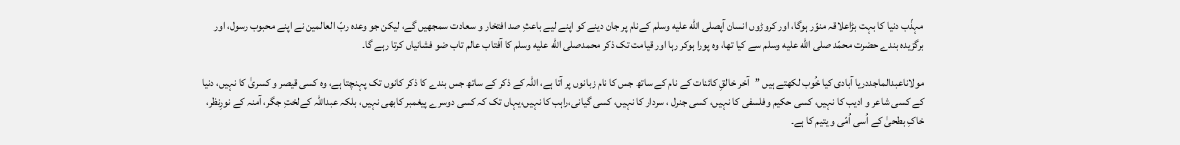مہذّب دنیا کا بہت بڑاعلاقہ منوّر ہوگا، اور کروڑوں انسان آپصلى الله عليه وسلم کےنام پر جان دینے کو اپنے لیے باعثِ صد افتخار و سعادت سمجھیں گے، لیکن جو وعدہ ربّ العالمین نے اپنے محبوب رسول، اور برگزیدہ بندے حضرت محمّد صلى الله عليه وسلم سے کیا تھا، وہ پورا ہوکر رہا اور قیامت تک ذکر محمدصلى الله عليه وسلم کا آفتاب عالم تاب ضو فشانیاں کرتا رہے گا۔

مولاناعبدالماجددریا آبادی کیا خُوب لکھتے ہیں ’’آخر خالقِ کائنات کے نام کے ساتھ جس کا نام زبانوں پر آتا ہے، اللہ کے ذکر کے ساتھ جس بندے کا ذکر کانوں تک پہنچتا ہے، وہ کسی قیصر و کسریٰ کا نہیں، دنیا کے کسی شاعر و ادیب کا نہیں، کسی حکیم وفلسفی کا نہیں، کسی جنرل ، سردار کا نہیں، کسی گیانی،راہب کا نہیں،یہاں تک کہ کسی دوسرے پیغمبر کابھی نہیں، بلکہ عبداللہ کےلختِ جگر، آمنہ کے نورِنظر، خاکِ بطحیٰ کے اُسی اُمّی و یتیم کا ہے۔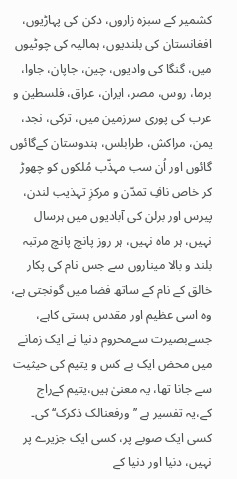کشمیر کے سبزہ زاروں، دکن کی پہاڑیوں، افغانستان کی بلندیوں، ہمالیہ کی چوٹیوں میں، گنگا کی وادیوں، چین، جاپان، جاوا، برما، روس، مصر، ایران، عراق، فلسطین و عرب کی پوری سرزمین میں، ترکی، نجد، یمن، مراکش، طرابلس، ہندوستان کےگائوں گائوں اور اُن سب مہذّب مُلکوں کو چھوڑ کر خاص نافِ تمدّن و مرکزِ تہذیب لندن، پیرس اور برلن کی آبادیوں میں ہرسال نہیں، ہر ماہ نہیں، ہر روز پانچ پانچ مرتبہ بلند و بالا میناروں سے جس نام کی پکار خالق کے نام کے ساتھ فضا میں گونجتی ہے، وہ اسی عظیم اور مقدس ہستی کاہے، جسےبصیرت سےمحروم دنیا نے ایک زمانے میں محض ایک بے کس و یتیم کی حیثیت سے جانا تھا، یہ معنیٰ ہیں،یتیم کےراج کے،یہ تفسیر ہے ’’ورفعنالک ذکرک‘‘ کی۔ کسی ایک صوبے پر، کسی ایک جزیرے پر نہیں، دنیا اور دنیا کے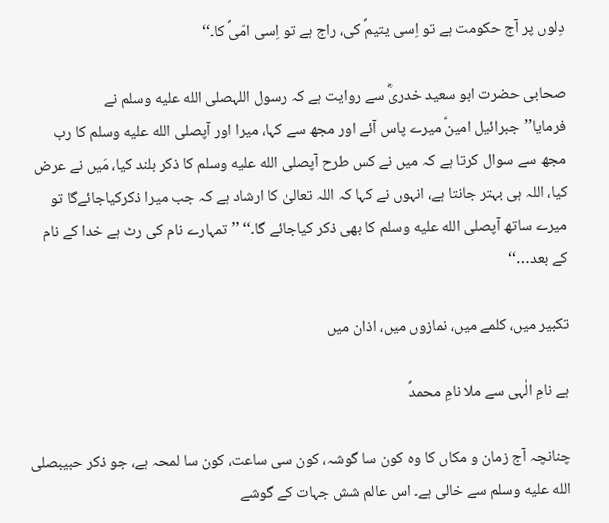دِلوں پر آج حکومت ہے تو اِسی یتیمؐ کی، راج ہے تو اِسی امّیؐ کا۔‘‘

صحابی حضرت ابو سعید خدریؓ سے روایت ہے کہ رسول اللہصلى الله عليه وسلم نے فرمایا’’جبرائیل امینؑ میرے پاس آئے اور مجھ سے کہا، میرا اور آپصلى الله عليه وسلم کا رب مجھ سے سوال کرتا ہے کہ میں نے کس طرح آپصلى الله عليه وسلم کا ذکر بلند کیا، مَیں نے عرض کیا، اللہ ہی بہتر جانتا ہے، انہوں نے کہا کہ اللہ تعالیٰ کا ارشاد ہے کہ جب میرا ذکرکیاجائےگا تو میرے ساتھ آپصلى الله عليه وسلم کا بھی ذکر کیاجائے گا۔‘‘ ’’تمہارے نام کی رٹ ہے خدا کے نام کے بعد…‘‘

تکبیر میں، کلمے میں، نمازوں میں، اذان میں

ہے نامِ الٰہی سے ملا نامِ محمدؐ

چنانچہ آج زمان و مکاں کا وہ کون سا گوشہ، کون سی ساعت، کون سا لمحہ ہے، جو ذکر حبیبصلى الله عليه وسلم سے خالی ہے۔ اس عالم شش جہات کے گوشے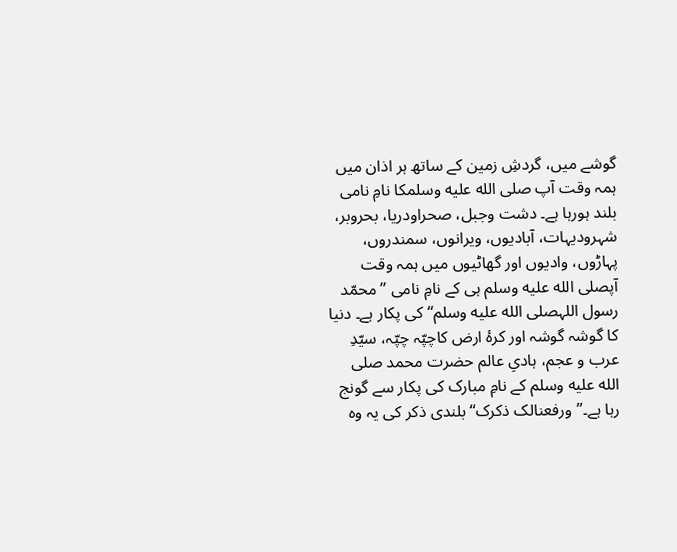گوشے میں، گردشِ زمین کے ساتھ ہر اذان میں ہمہ وقت آپ صلى الله عليه وسلمکا نامِ نامی بلند ہورہا ہے۔ دشت وجبل، صحراودریا، بحروبر، شہرودیہات، آبادیوں، ویرانوں، سمندروں، پہاڑوں، وادیوں اور گھاٹیوں میں ہمہ وقت آپصلى الله عليه وسلم ہی کے نامِ نامی ’’محمّد رسول اللہصلى الله عليه وسلم‘‘ کی پکار ہے۔ دنیا کا گوشہ گوشہ اور کرۂ ارض کاچپّہ چپّہ، سیّدِ عرب و عجم، ہادیِ عالم حضرت محمد صلى الله عليه وسلم کے نامِ مبارک کی پکار سے گونج رہا ہے۔’’ورفعنالک ذکرک‘‘ بلندی ذکر کی یہ وہ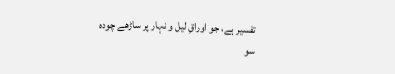تفسیر ہے، جو اوراقِ لیل و نہار پر ساڑھے چودہ سو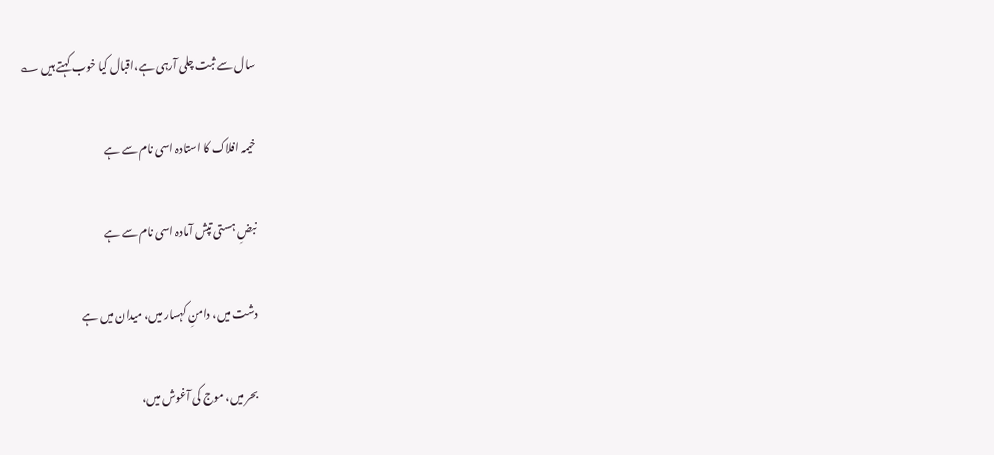سال سے ثبت چلی آرہی ہے،اقبال کیا خوب کہتے ہیں ؎

خیمہ افلاک کا استادہ اسی نام سے ہے

نبضِ ہستی تپش آمادہ اسی نام سے ہے

دشت میں، دامنِ کہسار میں، میدان میں ہے

بحر میں، موج کی آغوش میں،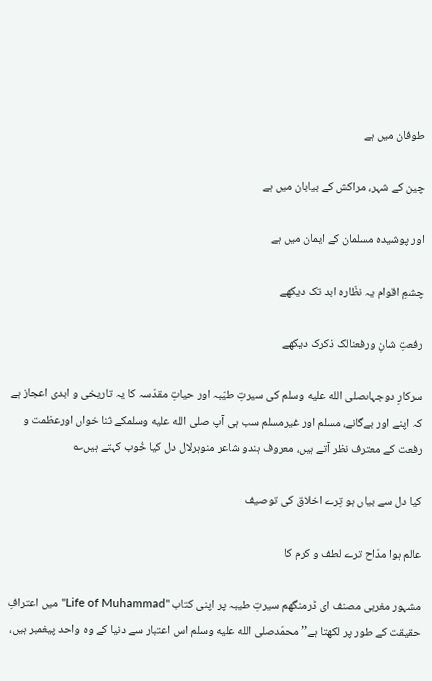طوفان میں ہے

چین کے شہر، مراکش کے بیابان میں ہے

اور پوشیدہ مسلمان کے ایمان میں ہے

چشمِ اقوام یہ نظّارہ ابد تک دیکھے

رفعتِ شانِ ورفعنالک ذکرک دیکھے

سرکارِ دوجہاںصلى الله عليه وسلم کی سیرتِ طیّبہ اور حیاتِ مقدّسہ کا یہ تاریخی و ابدی اعجاز ہے کہ اپنے اور بےگانے، مسلم اور غیرمسلم سب ہی آپ صلى الله عليه وسلمکے ثنا خواں اورعظمت و رفعت کے معترف نظر آتے ہیں، معروف ہندو شاعر منوہرلال دل کیا خُوب کہتے ہیں؎

کیا دل سے بیاں ہو تِرے اخلاق کی توصیف

عالم ہوا مدّاح ترے لطف و کرم کا

مشہور مغربی مصنف ای ڈرمنگھم سیرتِ طیبہ پر اپنی کتاب "Life of Muhammad" میں اعترافِ حقیقت کے طور پر لکھتا ہے’’محمّدصلى الله عليه وسلم اس اعتبار سے دنیا کے وہ واحد پیغمبر ہیں،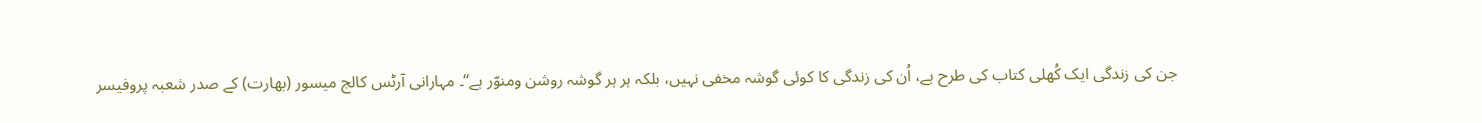جن کی زندگی ایک کُھلی کتاب کی طرح ہے، اُن کی زندگی کا کوئی گوشہ مخفی نہیں، بلکہ ہر ہر گوشہ روشن ومنوّر ہے‘‘۔ مہارانی آرٹس کالج میسور (بھارت) کے صدر شعبہ پروفیسر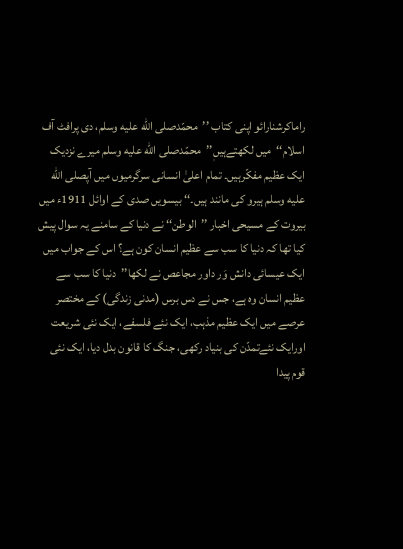راماکرشنارائو اپنی کتاب ’’محمّدصلى الله عليه وسلم، دی پرافٹ آف اسلام‘‘میں لکھتےہیںٖ’’محمّدصلى الله عليه وسلم میرے نزدیک ایک عظیم مفکّرہیں۔ تمام اعلیٰ انسانی سرگرمیوں میں آپصلى الله عليه وسلم ہیرو کی مانند ہیں۔‘‘ بیسویں صدی کے اوائل 1911ء میں بیروت کے مسیحی اخبار ’’الوطن‘‘ نے دنیا کے سامنے یہ سوال پیش کیا تھا کہ دنیا کا سب سے عظیم انسان کون ہے؟ اس کے جواب میں ایک عیسائی دانش وَر داور مجاعص نے لکھا’’دنیا کا سب سے عظیم انسان وہ ہے، جس نے دس برس (مدنی زندگی) کے مختصر عرصے میں ایک عظیم مذہب، ایک نئے فلسفے، ایک نئی شریعت اورایک نئےتمدّن کی بنیاد رکھی، جنگ کا قانون بدل دیا، ایک نئی قوم پیدا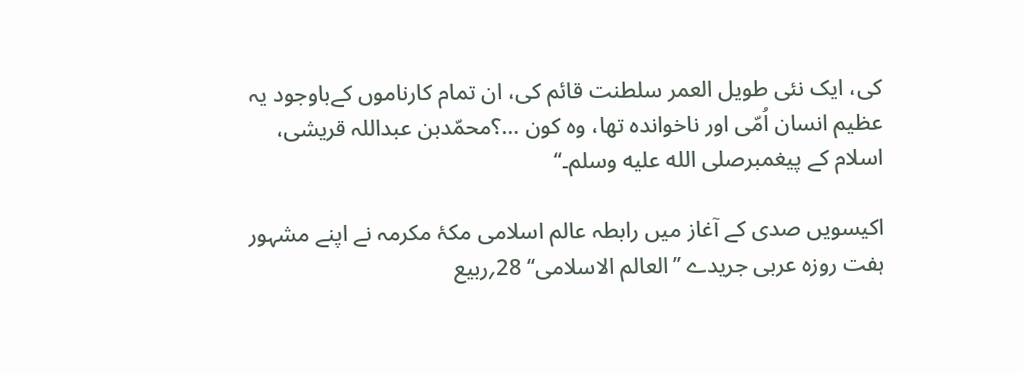کی، ایک نئی طویل العمر سلطنت قائم کی، ان تمام کارناموں کےباوجود یہ عظیم انسان اُمّی اور ناخواندہ تھا، وہ کون …؟محمّدبن عبداللہ قریشی، اسلام کے پیغمبرصلى الله عليه وسلم۔‘‘

اکیسویں صدی کے آغاز میں رابطہ عالم اسلامی مکۂ مکرمہ نے اپنے مشہور ہفت روزہ عربی جریدے ’’العالم الاسلامی‘‘ 28؍ربیع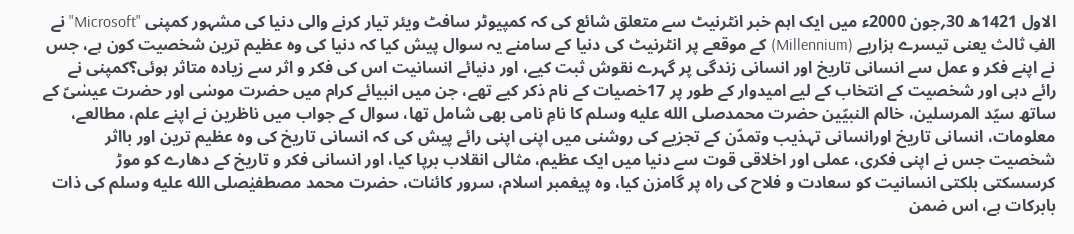الاول 1421ھ 30؍جون 2000ء میں ایک اہم خبر انٹرنیٹ سے متعلق شائع کی کہ کمپیوٹر سافٹ ویئر تیار کرنے والی دنیا کی مشہور کمپنی "Microsoft" نے الفِ ثالث یعنی تیسرے ہزاریے (Millennium) کے موقعے پر انٹرنیٹ کی دنیا کے سامنے یہ سوال پیش کیا کہ دنیا کی وہ عظیم ترین شخصیت کون ہے، جس نے اپنے فکر و عمل سے انسانی تاریخ اور انسانی زندگی پر گہرے نقوش ثبت کیے، اور دنیائے انسانیت اس کی فکر و اثر سے زیادہ متاثر ہوئی؟کمپنی نے رائے دہی اور شخصیت کے انتخاب کے لیے امیدوار کے طور پر 17خصیات کے نام ذکر کیے تھے، جن میں انبیائے کرام میں حضرت موسٰی اور حضرت عیسٰیؑ کے ساتھ سیّد المرسلین، خالم النبیّین حضرت محمدصلى الله عليه وسلم کا نامِ نامی بھی شامل تھا، سوال کے جواب میں ناظرین نے اپنے علم، مطالعے، معلومات، انسانی تاریخ اورانسانی تہذیب وتمدّن کے تجزیے کی روشنی میں اپنی اپنی رائے پیش کی کہ انسانی تاریخ کی وہ عظیم ترین اور بااثر شخصیت جس نے اپنی فکری، عملی اور اخلاقی قوت سے دنیا میں ایک عظیم، مثالی انقلاب برپا کیا، اور انسانی فکر و تاریخ کے دھارے کو موڑ کرسسکتی بلکتی انسانیت کو سعادت و فلاح کی راہ پر گامزن کیا، وہ پیغمبر اسلام، سرور کائنات، حضرت محمد مصطفیٰصلى الله عليه وسلم کی ذات بابرکات ہے، اس ضمن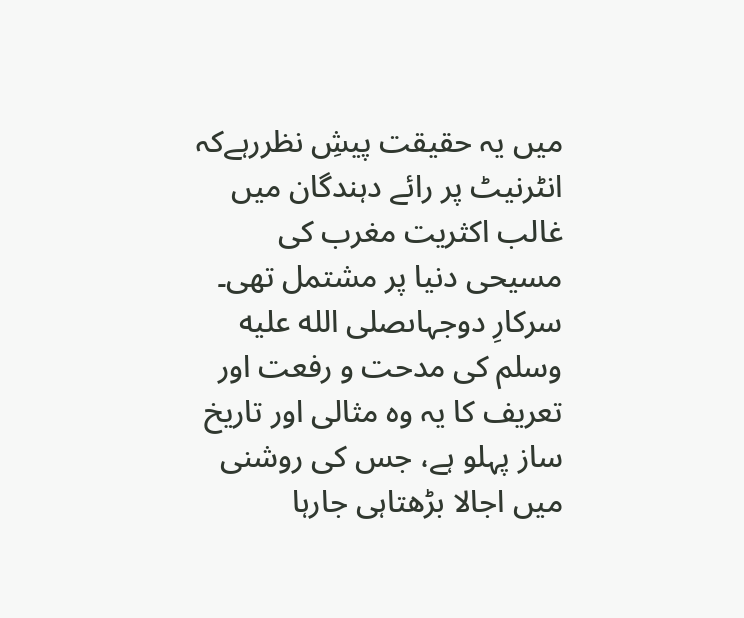میں یہ حقیقت پیشِ نظررہےکہ انٹرنیٹ پر رائے دہندگان میں غالب اکثریت مغرب کی مسیحی دنیا پر مشتمل تھی۔ سرکارِ دوجہاںصلى الله عليه وسلم کی مدحت و رفعت اور تعریف کا یہ وہ مثالی اور تاریخ ساز پہلو ہے، جس کی روشنی میں اجالا بڑھتاہی جارہا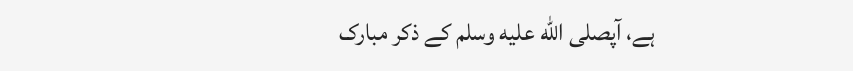ہے، آپصلى الله عليه وسلم کے ذکر مبارک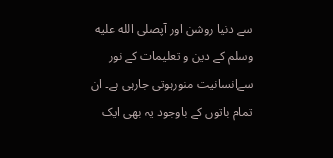سے دنیا روشن اور آپصلى الله عليه وسلم کے دین و تعلیمات کے نور سےانسانیت منورہوتی جارہی ہے۔ ان تمام باتوں کے باوجود یہ بھی ایک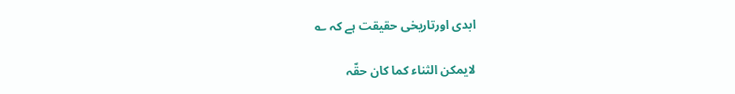ابدی اورتاریخی حقیقت ہے کہ ؎

لایمکن الثناء کما کان حقّہ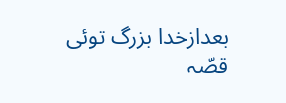بعدازخدا بزرگ توئی قصّہ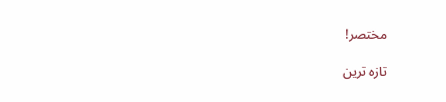مختصر!

تازہ ترین